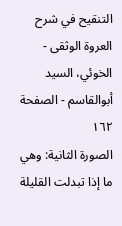التنقيح في شرح العروة الوثقى - الخوئي، السيد أبوالقاسم - الصفحة ١٦٢
الصورة الثانية: وهي ما إذا تبدلت القليلة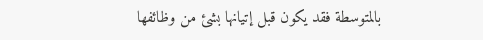بالمتوسطة فقد يكون قبل إتيانها بشئ من وظائفها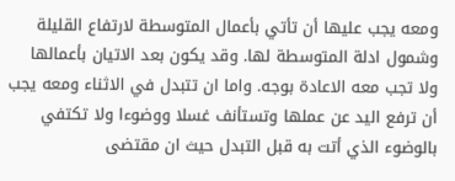ومعه يجب عليها أن تأتي بأعمال المتوسطة لارتفاع القليلة وشمول ادلة المتوسطة لها. وقد يكون بعد الاتيان بأعمالها ولا تجب معه الاعادة بوجه. واما ان تتبدل في الاثناء ومعه يجب أن ترفع اليد عن عملها وتستأنف غسلا ووضوءا ولا تكتفي بالوضوء الذي أتت به قبل التبدل حيث ان مقتضى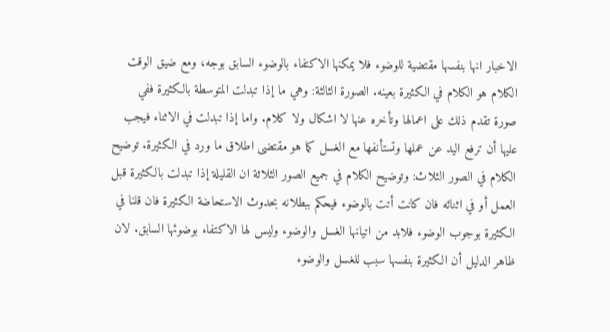الاخبار انها بنفسها مقتضية للوضوء فلا يمكنها الاكتفاء بالوضوء السابق بوجه، ومع ضيق الوقت الكلام هو الكلام في الكثيرة بعينه. الصورة الثالثة: وهي ما إذا تبدلت المتوسطة بالكثيرة ففي صورة تقدم ذلك على اعمالها وتأخره عنها لا اشكال ولا كلام. واما إذا تبدلت في الاثناء فيجب عليها أن ترفع اليد عن عملها وتستأنفها مع الغسل كما هو مقتضى اطلاق ما ورد في الكثيرة. توضيح الكلام في الصور الثلاث: وتوضيح الكلام في جميع الصور الثلاثة ان القليلة إذا تبدلت بالكثيرة قبل العمل أو في اثنائه فان كانت أتت بالوضوء فيحكم ببطلانه بحدوث الاستحاضة الكثيرة فان قلنا في الكثيرة بوجوب الوضوء فلابد من اتيانها الغسل والوضوء وليس لها الاكتفاء بوضوئها السابق. لان ظاهر الدليل أن الكثيرة بنفسها سبب للغسل والوضوء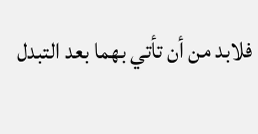فلابد من أن تأتي بهما بعد التبدل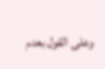وعلى القول بعدم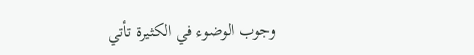وجوب الوضوء في الكثيرة تأتي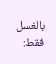بالغسل فقط: